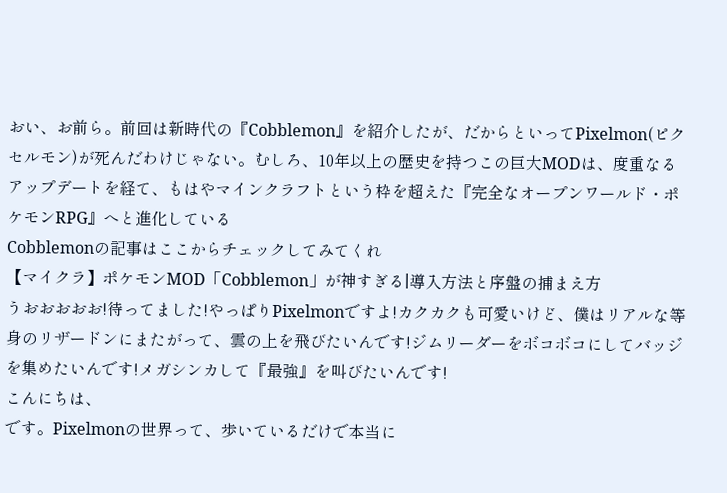おい、お前ら。前回は新時代の『Cobblemon』を紹介したが、だからといってPixelmon(ピクセルモン)が死んだわけじゃない。むしろ、10年以上の歴史を持つこの巨大MODは、度重なるアップデートを経て、もはやマインクラフトという枠を超えた『完全なオープンワールド・ポケモンRPG』へと進化している
Cobblemonの記事はここからチェックしてみてくれ
【マイクラ】ポケモンMOD「Cobblemon」が神すぎる|導入方法と序盤の捕まえ方
うおおおおお!待ってました!やっぱりPixelmonですよ!カクカクも可愛いけど、僕はリアルな等身のリザードンにまたがって、雲の上を飛びたいんです!ジムリーダーをボコボコにしてバッジを集めたいんです!メガシンカして『最強』を叫びたいんです!
こんにちは、
です。Pixelmonの世界って、歩いているだけで本当に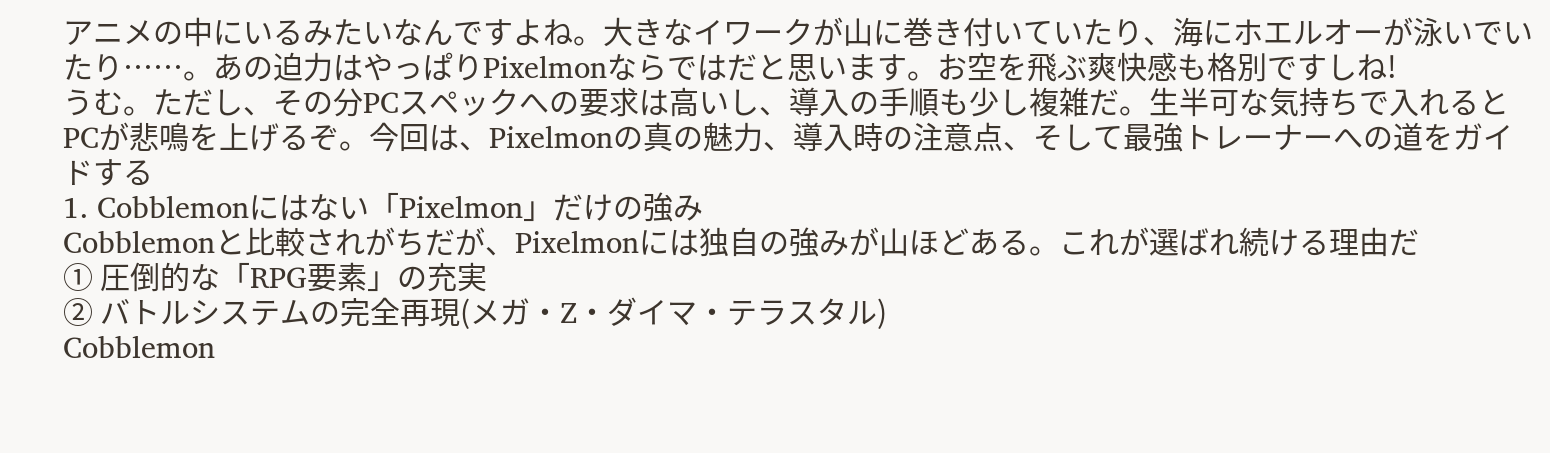アニメの中にいるみたいなんですよね。大きなイワークが山に巻き付いていたり、海にホエルオーが泳いでいたり……。あの迫力はやっぱりPixelmonならではだと思います。お空を飛ぶ爽快感も格別ですしね!
うむ。ただし、その分PCスペックへの要求は高いし、導入の手順も少し複雑だ。生半可な気持ちで入れるとPCが悲鳴を上げるぞ。今回は、Pixelmonの真の魅力、導入時の注意点、そして最強トレーナーへの道をガイドする
1. Cobblemonにはない「Pixelmon」だけの強み
Cobblemonと比較されがちだが、Pixelmonには独自の強みが山ほどある。これが選ばれ続ける理由だ
① 圧倒的な「RPG要素」の充実
② バトルシステムの完全再現(メガ・Z・ダイマ・テラスタル)
Cobblemon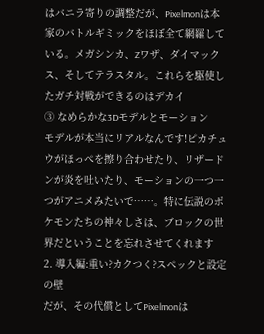はバニラ寄りの調整だが、Pixelmonは本家のバトルギミックをほぼ全て網羅している。メガシンカ、Zワザ、ダイマックス、そしてテラスタル。これらを駆使したガチ対戦ができるのはデカイ
③ なめらかな3Dモデルとモーション
モデルが本当にリアルなんです!ピカチュウがほっぺを擦り合わせたり、リザードンが炎を吐いたり、モーションの一つ一つがアニメみたいで……。特に伝説のポケモンたちの神々しさは、ブロックの世界だということを忘れさせてくれます
2. 導入編:重い?カクつく?スペックと設定の壁
だが、その代償としてPixelmonは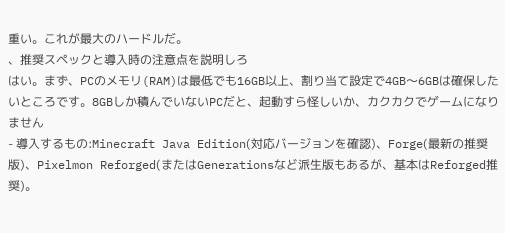重い。これが最大のハードルだ。
、推奨スペックと導入時の注意点を説明しろ
はい。まず、PCのメモリ(RAM)は最低でも16GB以上、割り当て設定で4GB〜6GBは確保したいところです。8GBしか積んでいないPCだと、起動すら怪しいか、カクカクでゲームになりません
- 導入するもの:Minecraft Java Edition(対応バージョンを確認)、Forge(最新の推奨版)、Pixelmon Reforged(またはGenerationsなど派生版もあるが、基本はReforged推奨)。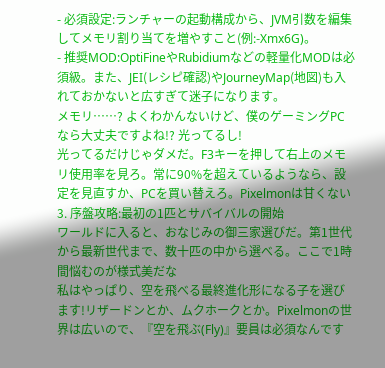- 必須設定:ランチャーの起動構成から、JVM引数を編集してメモリ割り当てを増やすこと(例:-Xmx6G)。
- 推奨MOD:OptiFineやRubidiumなどの軽量化MODは必須級。また、JEI(レシピ確認)やJourneyMap(地図)も入れておかないと広すぎて迷子になります。
メモリ……? よくわかんないけど、僕のゲーミングPCなら大丈夫ですよね!? 光ってるし!
光ってるだけじゃダメだ。F3キーを押して右上のメモリ使用率を見ろ。常に90%を超えているようなら、設定を見直すか、PCを買い替えろ。Pixelmonは甘くない
3. 序盤攻略:最初の1匹とサバイバルの開始
ワールドに入ると、おなじみの御三家選びだ。第1世代から最新世代まで、数十匹の中から選べる。ここで1時間悩むのが様式美だな
私はやっぱり、空を飛べる最終進化形になる子を選びます!リザードンとか、ムクホークとか。Pixelmonの世界は広いので、『空を飛ぶ(Fly)』要員は必須なんです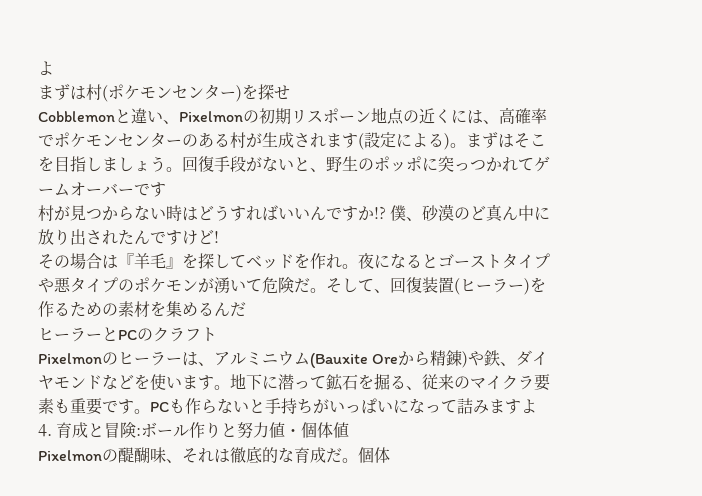よ
まずは村(ポケモンセンター)を探せ
Cobblemonと違い、Pixelmonの初期リスポーン地点の近くには、高確率でポケモンセンターのある村が生成されます(設定による)。まずはそこを目指しましょう。回復手段がないと、野生のポッポに突っつかれてゲームオーバーです
村が見つからない時はどうすればいいんですか!? 僕、砂漠のど真ん中に放り出されたんですけど!
その場合は『羊毛』を探してベッドを作れ。夜になるとゴーストタイプや悪タイプのポケモンが湧いて危険だ。そして、回復装置(ヒーラー)を作るための素材を集めるんだ
ヒーラーとPCのクラフト
Pixelmonのヒーラーは、アルミニウム(Bauxite Oreから精錬)や鉄、ダイヤモンドなどを使います。地下に潜って鉱石を掘る、従来のマイクラ要素も重要です。PCも作らないと手持ちがいっぱいになって詰みますよ
4. 育成と冒険:ボール作りと努力値・個体値
Pixelmonの醍醐味、それは徹底的な育成だ。個体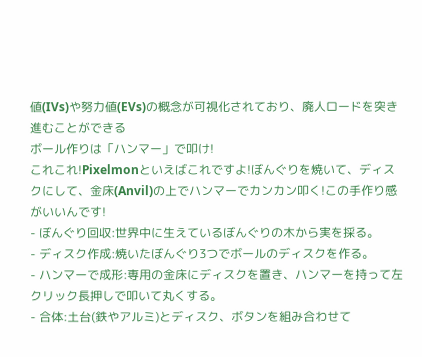値(IVs)や努力値(EVs)の概念が可視化されており、廃人ロードを突き進むことができる
ボール作りは「ハンマー」で叩け!
これこれ!Pixelmonといえばこれですよ!ぼんぐりを焼いて、ディスクにして、金床(Anvil)の上でハンマーでカンカン叩く!この手作り感がいいんです!
- ぼんぐり回収:世界中に生えているぼんぐりの木から実を採る。
- ディスク作成:焼いたぼんぐり3つでボールのディスクを作る。
- ハンマーで成形:専用の金床にディスクを置き、ハンマーを持って左クリック長押しで叩いて丸くする。
- 合体:土台(鉄やアルミ)とディスク、ボタンを組み合わせて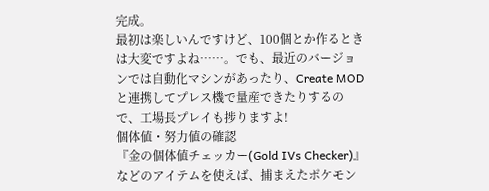完成。
最初は楽しいんですけど、100個とか作るときは大変ですよね……。でも、最近のバージョンでは自動化マシンがあったり、Create MODと連携してプレス機で量産できたりするので、工場長プレイも捗りますよ!
個体値・努力値の確認
『金の個体値チェッカー(Gold IVs Checker)』などのアイテムを使えば、捕まえたポケモン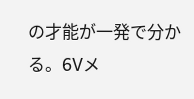の才能が一発で分かる。6Vメ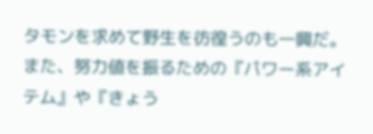タモンを求めて野生を彷徨うのも一興だ。また、努力値を振るための『パワー系アイテム』や『きょう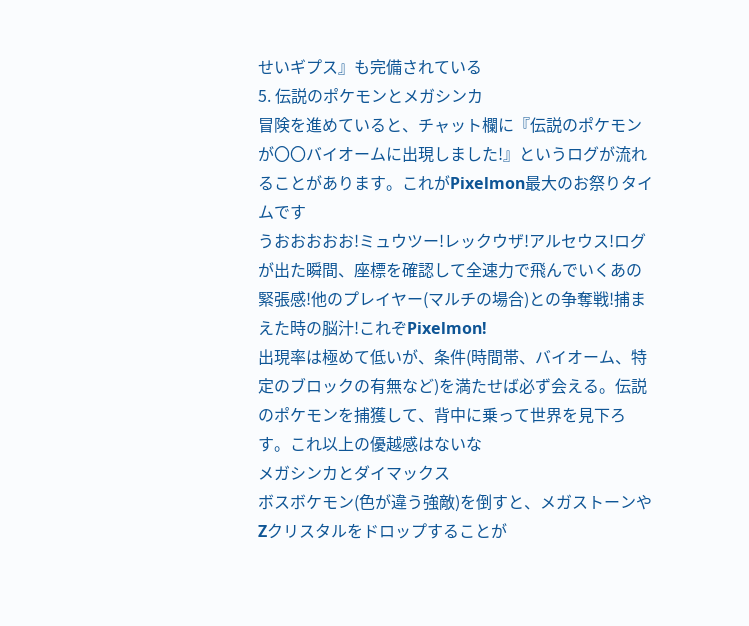せいギプス』も完備されている
5. 伝説のポケモンとメガシンカ
冒険を進めていると、チャット欄に『伝説のポケモンが〇〇バイオームに出現しました!』というログが流れることがあります。これがPixelmon最大のお祭りタイムです
うおおおおお!ミュウツー!レックウザ!アルセウス!ログが出た瞬間、座標を確認して全速力で飛んでいくあの緊張感!他のプレイヤー(マルチの場合)との争奪戦!捕まえた時の脳汁!これぞPixelmon!
出現率は極めて低いが、条件(時間帯、バイオーム、特定のブロックの有無など)を満たせば必ず会える。伝説のポケモンを捕獲して、背中に乗って世界を見下ろす。これ以上の優越感はないな
メガシンカとダイマックス
ボスボケモン(色が違う強敵)を倒すと、メガストーンやZクリスタルをドロップすることが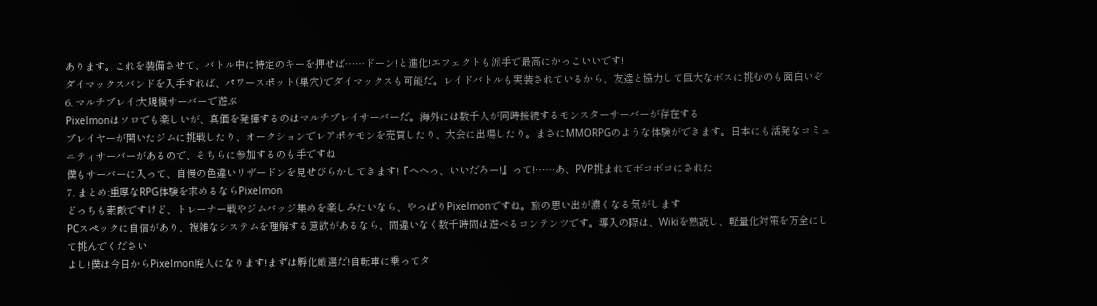あります。これを装備させて、バトル中に特定のキーを押せば……ドーン!と進化!エフェクトも派手で最高にかっこいいです!
ダイマックスバンドを入手すれば、パワースポット(巣穴)でダイマックスも可能だ。レイドバトルも実装されているから、友達と協力して巨大なボスに挑むのも面白いぞ
6. マルチプレイ:大規模サーバーで遊ぶ
Pixelmonはソロでも楽しいが、真価を発揮するのはマルチプレイサーバーだ。海外には数千人が同時接続するモンスターサーバーが存在する
プレイヤーが開いたジムに挑戦したり、オークションでレアポケモンを売買したり、大会に出場したり。まさにMMORPGのような体験ができます。日本にも活発なコミュニティサーバーがあるので、そちらに参加するのも手ですね
僕もサーバーに入って、自慢の色違いリザードンを見せびらかしてきます!『へへっ、いいだろー!』って!……あ、PVP挑まれてボコボコにされた
7. まとめ:重厚なRPG体験を求めるならPixelmon
どっちも素敵ですけど、トレーナー戦やジムバッジ集めを楽しみたいなら、やっぱりPixelmonですね。旅の思い出が濃くなる気がします
PCスペックに自信があり、複雑なシステムを理解する意欲があるなら、間違いなく数千時間は遊べるコンテンツです。導入の際は、Wikiを熟読し、軽量化対策を万全にして挑んでください
よし!僕は今日からPixelmon廃人になります!まずは孵化厳選だ!自転車に乗ってタ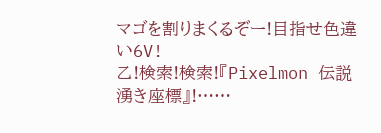マゴを割りまくるぞー!目指せ色違い6V!
乙!検索!検索!『Pixelmon 伝説 湧き座標』!……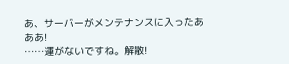あ、サーバーがメンテナンスに入ったあああ!
……運がないですね。解散!